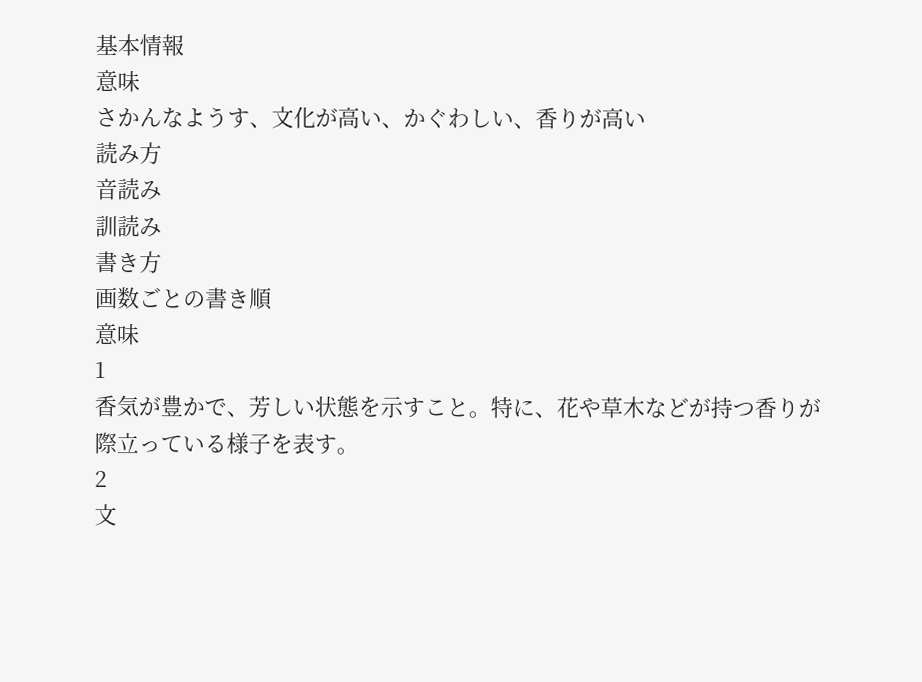基本情報
意味
さかんなようす、文化が高い、かぐわしい、香りが高い
読み方
音読み
訓読み
書き方
画数ごとの書き順
意味
1
香気が豊かで、芳しい状態を示すこと。特に、花や草木などが持つ香りが際立っている様子を表す。
2
文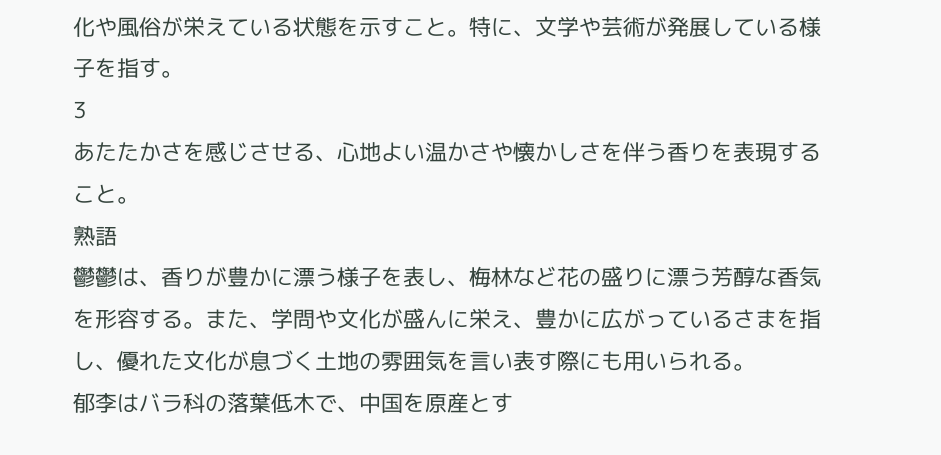化や風俗が栄えている状態を示すこと。特に、文学や芸術が発展している様子を指す。
3
あたたかさを感じさせる、心地よい温かさや懐かしさを伴う香りを表現すること。
熟語
鬱鬱は、香りが豊かに漂う様子を表し、梅林など花の盛りに漂う芳醇な香気を形容する。また、学問や文化が盛んに栄え、豊かに広がっているさまを指し、優れた文化が息づく土地の雰囲気を言い表す際にも用いられる。
郁李はバラ科の落葉低木で、中国を原産とす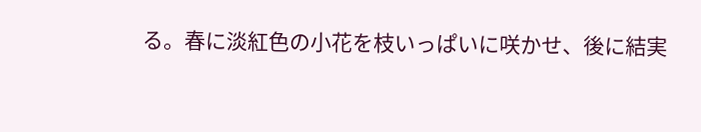る。春に淡紅色の小花を枝いっぱいに咲かせ、後に結実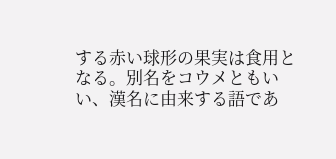する赤い球形の果実は食用となる。別名をコウメともいい、漢名に由来する語であ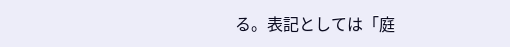る。表記としては「庭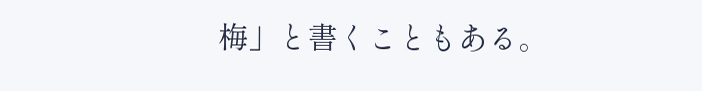梅」と書くこともある。